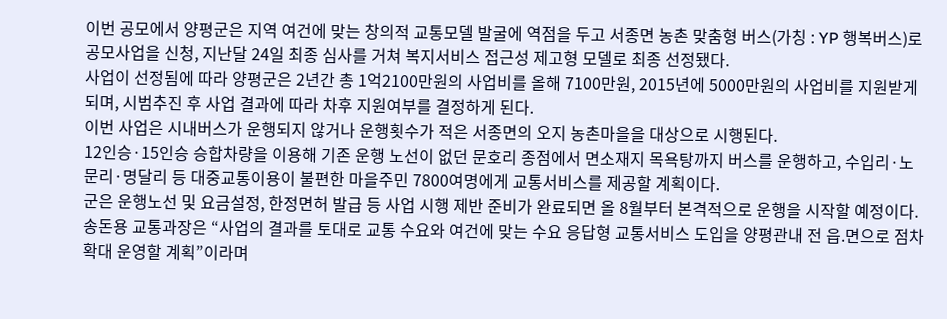이번 공모에서 양평군은 지역 여건에 맞는 창의적 교통모델 발굴에 역점을 두고 서종면 농촌 맞춤형 버스(가칭 : YP 행복버스)로 공모사업을 신청, 지난달 24일 최종 심사를 거쳐 복지서비스 접근성 제고형 모델로 최종 선정됐다.
사업이 선정됨에 따라 양평군은 2년간 총 1억2100만원의 사업비를 올해 7100만원, 2015년에 5000만원의 사업비를 지원받게 되며, 시범추진 후 사업 결과에 따라 차후 지원여부를 결정하게 된다.
이번 사업은 시내버스가 운행되지 않거나 운행횟수가 적은 서종면의 오지 농촌마을을 대상으로 시행된다.
12인승·15인승 승합차량을 이용해 기존 운행 노선이 없던 문호리 종점에서 면소재지 목욕탕까지 버스를 운행하고, 수입리·노문리·명달리 등 대중교통이용이 불편한 마을주민 7800여명에게 교통서비스를 제공할 계획이다.
군은 운행노선 및 요금설정, 한정면허 발급 등 사업 시행 제반 준비가 완료되면 올 8월부터 본격적으로 운행을 시작할 예정이다.
송돈용 교통과장은 “사업의 결과를 토대로 교통 수요와 여건에 맞는 수요 응답형 교통서비스 도입을 양평관내 전 읍.면으로 점차 확대 운영할 계획”이라며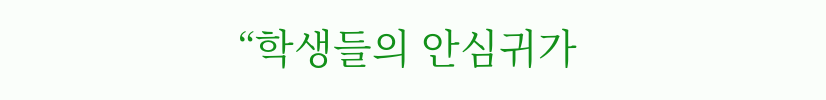“학생들의 안심귀가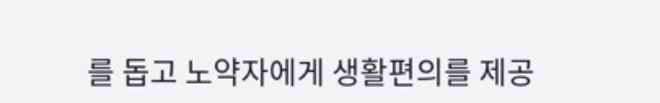를 돕고 노약자에게 생활편의를 제공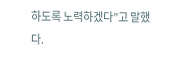하도록 노력하겠다”고 말했다.